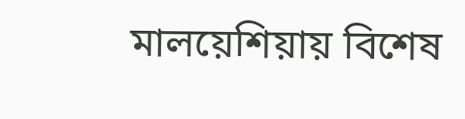মালয়েশিয়ায় বিশেষ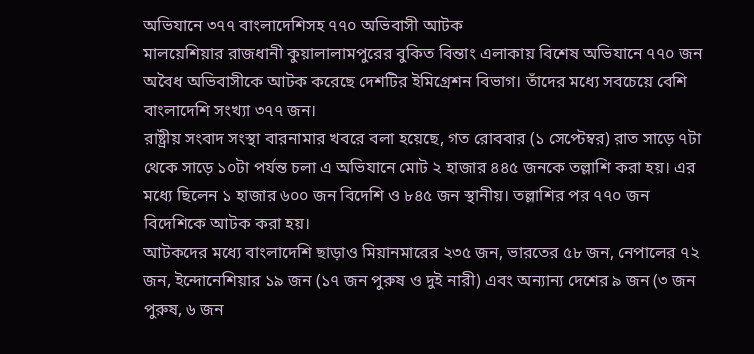অভিযানে ৩৭৭ বাংলাদেশিসহ ৭৭০ অভিবাসী আটক
মালয়েশিয়ার রাজধানী কুয়ালালামপুরের বুকিত বিন্তাং এলাকায় বিশেষ অভিযানে ৭৭০ জন অবৈধ অভিবাসীকে আটক করেছে দেশটির ইমিগ্রেশন বিভাগ। তাঁদের মধ্যে সবচেয়ে বেশি বাংলাদেশি সংখ্যা ৩৭৭ জন।
রাষ্ট্রীয় সংবাদ সংস্থা বারনামার খবরে বলা হয়েছে, গত রোববার (১ সেপ্টেম্বর) রাত সাড়ে ৭টা থেকে সাড়ে ১০টা পর্যন্ত চলা এ অভিযানে মোট ২ হাজার ৪৪৫ জনকে তল্লাশি করা হয়। এর মধ্যে ছিলেন ১ হাজার ৬০০ জন বিদেশি ও ৮৪৫ জন স্থানীয়। তল্লাশির পর ৭৭০ জন বিদেশিকে আটক করা হয়।
আটকদের মধ্যে বাংলাদেশি ছাড়াও মিয়ানমারের ২৩৫ জন, ভারতের ৫৮ জন, নেপালের ৭২ জন, ইন্দোনেশিয়ার ১৯ জন (১৭ জন পুরুষ ও দুই নারী) এবং অন্যান্য দেশের ৯ জন (৩ জন পুরুষ, ৬ জন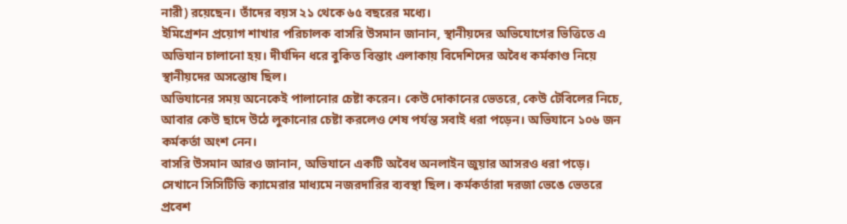নারী) রয়েছেন। তাঁদের বয়স ২১ থেকে ৬৫ বছরের মধ্যে।
ইমিগ্রেশন প্রয়োগ শাখার পরিচালক বাসরি উসমান জানান, স্থানীয়দের অভিযোগের ভিত্তিতে এ অভিযান চালানো হয়। দীর্ঘদিন ধরে বুকিত বিন্তাং এলাকায় বিদেশিদের অবৈধ কর্মকাণ্ড নিয়ে স্থানীয়দের অসন্তোষ ছিল।
অভিযানের সময় অনেকেই পালানোর চেষ্টা করেন। কেউ দোকানের ভেতরে, কেউ টেবিলের নিচে, আবার কেউ ছাদে উঠে লুকানোর চেষ্টা করলেও শেষ পর্যন্ত সবাই ধরা পড়েন। অভিযানে ১০৬ জন কর্মকর্তা অংশ নেন।
বাসরি উসমান আরও জানান, অভিযানে একটি অবৈধ অনলাইন জুয়ার আসরও ধরা পড়ে। সেখানে সিসিটিভি ক্যামেরার মাধ্যমে নজরদারির ব্যবস্থা ছিল। কর্মকর্তারা দরজা ভেঙে ভেতরে প্রবেশ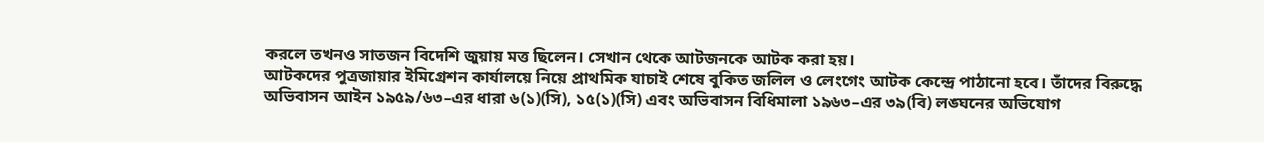করলে তখনও সাতজন বিদেশি জুয়ায় মত্ত ছিলেন। সেখান থেকে আটজনকে আটক করা হয়।
আটকদের পুত্রজায়ার ইমিগ্রেশন কার্যালয়ে নিয়ে প্রাথমিক যাচাই শেষে বুকিত জলিল ও লেংগেং আটক কেন্দ্রে পাঠানো হবে। তাঁদের বিরুদ্ধে অভিবাসন আইন ১৯৫৯/৬৩–এর ধারা ৬(১)(সি), ১৫(১)(সি) এবং অভিবাসন বিধিমালা ১৯৬৩–এর ৩৯(বি) লঙ্ঘনের অভিযোগ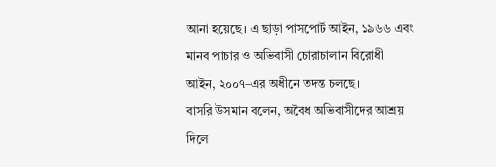আনা হয়েছে। এ ছাড়া পাসপোর্ট আইন, ১৯৬৬ এবং মানব পাচার ও অভিবাসী চোরাচালান বিরোধী আইন, ২০০৭–এর অধীনে তদন্ত চলছে।
বাসরি উসমান বলেন, অবৈধ অভিবাসীদের আশ্রয় দিলে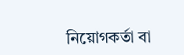নিয়োগকর্তা বা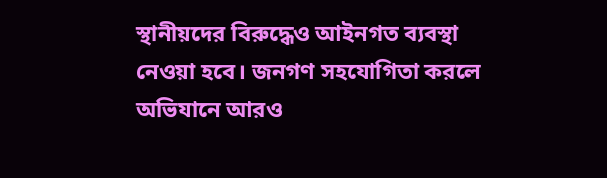স্থানীয়দের বিরুদ্ধেও আইনগত ব্যবস্থা নেওয়া হবে। জনগণ সহযোগিতা করলে অভিযানে আরও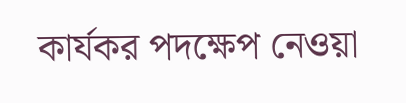কার্যকর পদক্ষেপ নেওয়া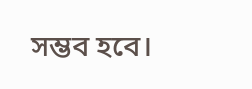সম্ভব হবে।